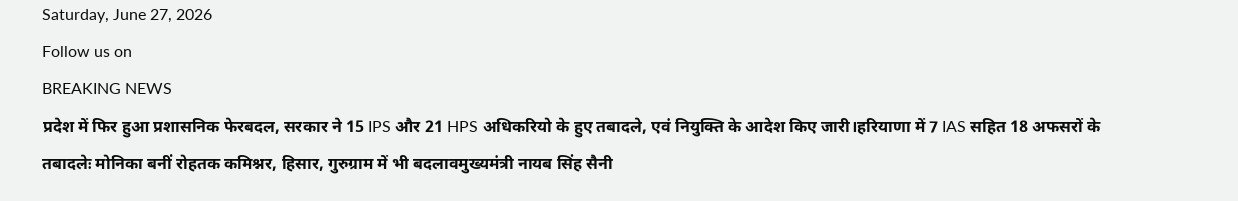Saturday, June 27, 2026
Follow us on
BREAKING NEWS
प्रदेश में फिर हुआ प्रशासनिक फेरबदल, सरकार ने 15 IPS और 21 HPS अधिकरियो के हुए तबादले, एवं नियुक्ति के आदेश किए जारी।हरियाणा में 7 IAS सहित 18 अफसरों के तबादलेः मोनिका बनीं रोहतक कमिश्नर, हिसार, गुरुग्राम में भी बदलावमुख्यमंत्री नायब सिंह सैनी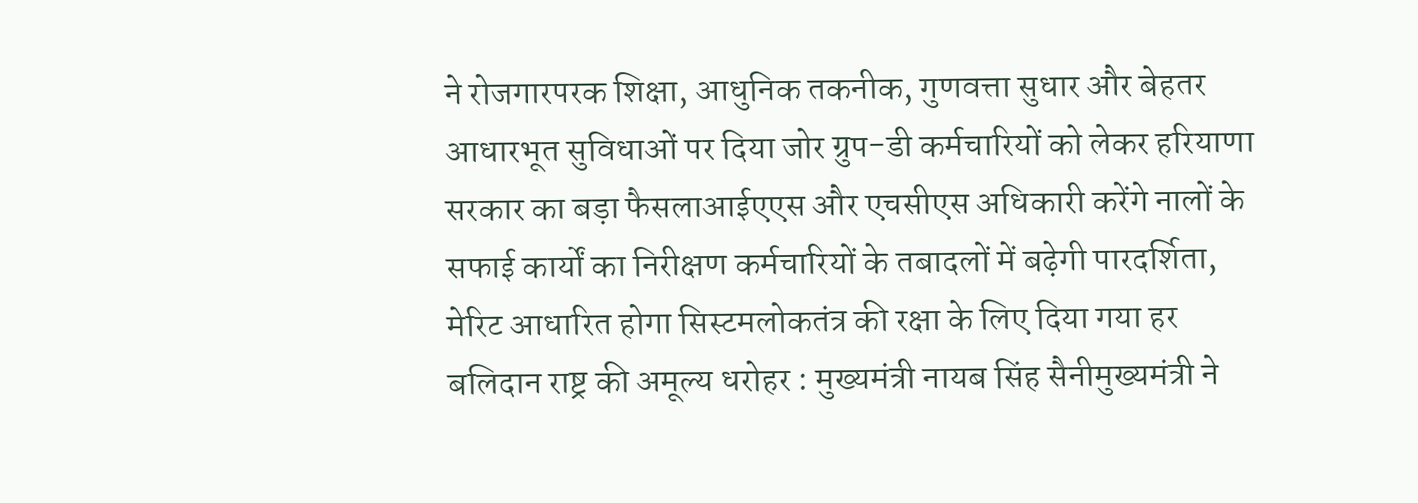ने रोजगारपरक शिक्षा, आधुनिक तकनीक, गुणवत्ता सुधार और बेहतर आधारभूत सुविधाओं पर दिया जोर ग्रुप-डी कर्मचारियों को लेकर हरियाणा सरकार का बड़ा फैसलाआईएएस और एचसीएस अधिकारी करेंगे नालों के सफाई कार्यों का निरीक्षण कर्मचारियों के तबादलों में बढ़ेगी पारदर्शिता, मेरिट आधारित होगा सिस्टमलोकतंत्र की रक्षा के लिए दिया गया हर बलिदान राष्ट्र की अमूल्य धरोहर : मुख्यमंत्री नायब सिंह सैनीमुख्यमंत्री ने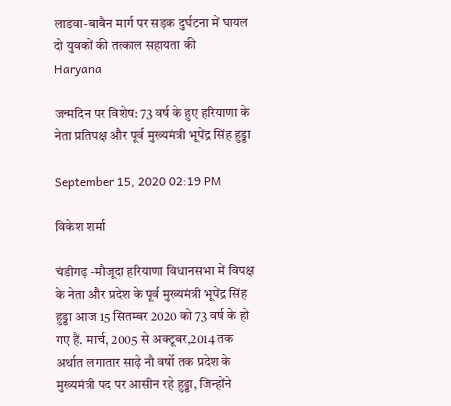लाडवा-बाबैन मार्ग पर सड़क दुर्घटना में घायल दो युवकों की तत्काल सहायता की
Haryana

जन्मदिन पर विशेष: 73 वर्ष के हुए हरियाणा के नेता प्रतिपक्ष और पूर्व मुख्यमंत्री भूपेंद्र सिंह हुड्डा

September 15, 2020 02:19 PM

विकेश शर्मा

चंडीगढ़ -मौजूदा हरियाणा विधानसभा में विपक्ष के नेता और प्रदेश के पूर्व मुख्यमंत्री भूपेंद्र सिंह हुड्डा आज 15 सितम्बर 2020 को 73 वर्ष के हो गए हैं. मार्च, 2005 से अक्टूबर,2014 तक अर्थात लगातार साढ़े नौ वर्षो तक प्रदेश के मुख्यमंत्री पद पर आसीन रहे हुड्डा, जिन्होंने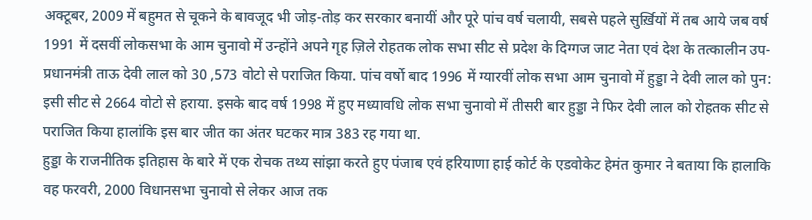अक्टूबर, 2009 में बहुमत से चूकने के बावजूद भी जोड़-तोड़ कर सरकार बनायीं और पूरे पांच वर्ष चलायी, सबसे पहले सुर्ख़ियों में तब आये जब वर्ष 1991 में दसवीं लोकसभा के आम चुनावो में उन्होंने अपने गृह ज़िले रोहतक लोक सभा सीट से प्रदेश के दिग्गज जाट नेता एवं देश के तत्कालीन उप-प्रधानमंत्री ताऊ देवी लाल को 30 ,573 वोटो से पराजित किया. पांच वर्षो बाद 1996 में ग्यारवीं लोक सभा आम चुनावो में हुड्डा ने देवी लाल को पुन: इसी सीट से 2664 वोटो से हराया. इसके बाद वर्ष 1998 में हुए मध्यावधि लोक सभा चुनावो में तीसरी बार हुड्डा ने फिर देवी लाल को रोहतक सीट से पराजित किया हालांकि इस बार जीत का अंतर घटकर मात्र 383 रह गया था.
हुड्डा के राजनीतिक इतिहास के बारे में एक रोचक तथ्य सांझा करते हुए पंजाब एवं हरियाणा हाई कोर्ट के एडवोकेट हेमंत कुमार ने बताया कि हालाकि वह फरवरी, 2000 विधानसभा चुनावो से लेकर आज तक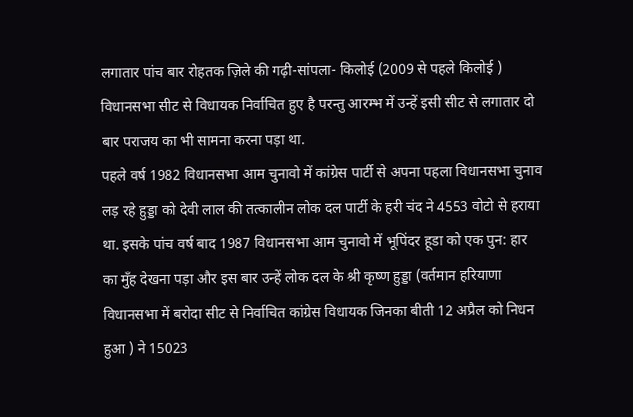लगातार पांच बार रोहतक ज़िले की गढ़ी-सांपला- किलोई (2009 से पहले किलोई ) विधानसभा सीट से विधायक निर्वाचित हुए है परन्तु आरम्भ में उन्हें इसी सीट से लगातार दो बार पराजय का भी सामना करना पड़ा था.
पहले वर्ष 1982 विधानसभा आम चुनावो में कांग्रेस पार्टी से अपना पहला विधानसभा चुनाव लड़ रहे हुड्डा को देवी लाल की तत्कालीन लोक दल पार्टी के हरी चंद ने 4553 वोटो से हराया था. इसके पांच वर्ष बाद 1987 विधानसभा आम चुनावो में भूपिंदर हूडा को एक पुन: हार का मुँह देखना पड़ा और इस बार उन्हें लोक दल के श्री कृष्ण हुड्डा (वर्तमान हरियाणा विधानसभा में बरोदा सीट से निर्वाचित कांग्रेस विधायक जिनका बीती 12 अप्रैल को निधन हुआ ) ने 15023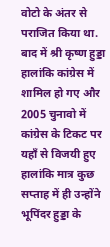वोटो के अंतर से पराजित किया था. बाद में श्री कृष्ण हुड्डा हालांकि कांग्रेस में शामिल हो गए और 2005 चुनावो में कांग्रेस के टिकट पर यहाँ से विजयी हुए हालांकि मात्र कुछ सप्ताह में ही उन्होंने भूपिंदर हुड्डा के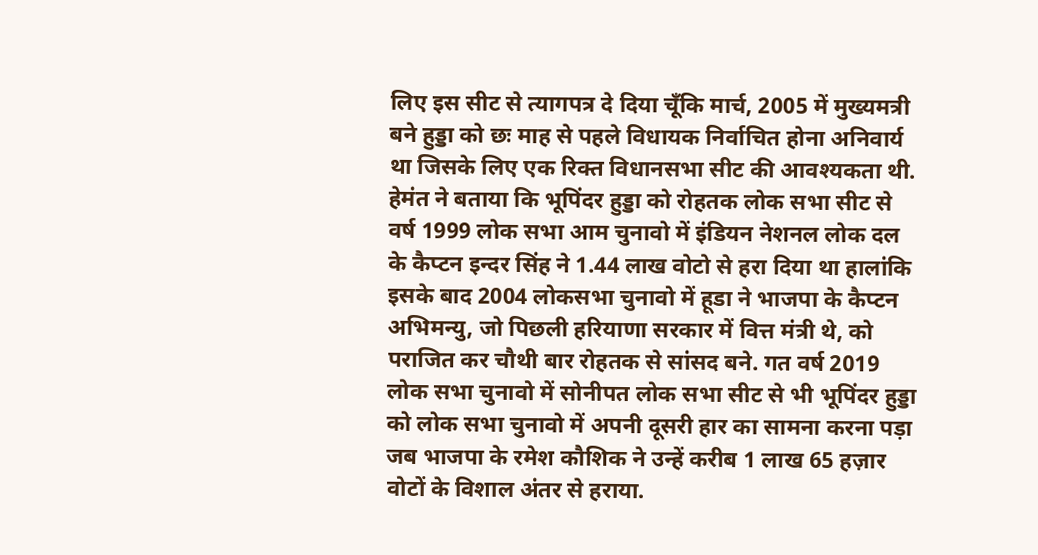लिए इस सीट से त्यागपत्र दे दिया चूँकि मार्च, 2005 में मुख्यमत्री बने हुड्डा को छः माह से पहले विधायक निर्वाचित होना अनिवार्य था जिसके लिए एक रिक्त विधानसभा सीट की आवश्यकता थी.
हेमंत ने बताया कि भूपिंदर हुड्डा को रोहतक लोक सभा सीट से वर्ष 1999 लोक सभा आम चुनावो में इंडियन नेशनल लोक दल के कैप्टन इन्दर सिंह ने 1.44 लाख वोटो से हरा दिया था हालांकि इसके बाद 2004 लोकसभा चुनावो में हूडा ने भाजपा के कैप्टन अभिमन्यु, जो पिछली हरियाणा सरकार में वित्त मंत्री थे, को पराजित कर चौथी बार रोहतक से सांसद बने. गत वर्ष 2019 लोक सभा चुनावो में सोनीपत लोक सभा सीट से भी भूपिंदर हुड्डा को लोक सभा चुनावो में अपनी दूसरी हार का सामना करना पड़ा जब भाजपा के रमेश कौशिक ने उन्हें करीब 1 लाख 65 हज़ार वोटों के विशाल अंतर से हराया.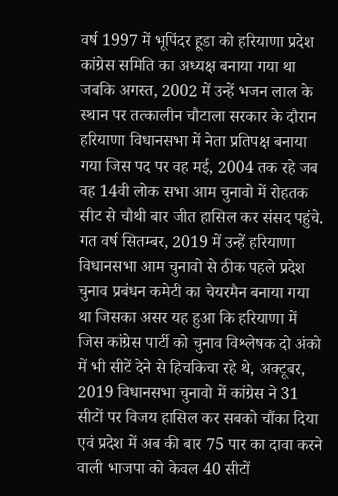वर्ष 1997 में भूपिंदर हूडा को हरियाणा प्रदेश कांग्रेस समिति का अध्यक्ष बनाया गया था जबकि अगस्त, 2002 में उन्हें भजन लाल के स्थान पर तत्कालीन चौटाला सरकार के दौरान हरियाणा विधानसभा में नेता प्रतिपक्ष बनाया गया जिस पद पर वह मई, 2004 तक रहे जब वह 14वी लोक सभा आम चुनावो में रोहतक सीट से चौथी बार जीत हासिल कर संसद पहुंचे. गत वर्ष सितम्बर, 2019 में उन्हें हरियाणा विधानसभा आम चुनावो से ठीक पहले प्रदेश चुनाव प्रबंधन कमेटी का चेयरमैन बनाया गया था जिसका असर यह हुआ कि हरियाणा में जिस कांग्रेस पार्टी को चुनाव विश्लेषक दो अंको में भी सीटें देने से हिचकिचा रहे थे, अक्टूबर, 2019 विधानसभा चुनावो में कांग्रेस ने 31 सीटों पर विजय हासिल कर सबको चौंका दिया एवं प्रदेश में अब की बार 75 पार का दावा करने वाली भाजपा को केवल 40 सीटों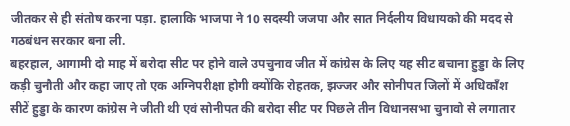जीतकर से ही संतोष करना पड़ा. हालाकि भाजपा ने 10 सदस्यी जजपा और सात निर्दलीय विधायको की मदद से गठबंधन सरकार बना ली.
बहरहाल, आगामी दो माह में बरोदा सीट पर होने वाले उपचुनाव जीत में कांग्रेस के लिए यह सीट बचाना हुड्डा के लिए कड़ी चुनौती और कहा जाए तो एक अग्निपरीक्षा होगी क्योंकि रोहतक, झज्जर और सोनीपत जिलों में अधिकाँश सीटें हुड्डा के कारण कांग्रेस ने जीती थी एवं सोनीपत की बरोदा सीट पर पिछले तीन विधानसभा चुनावो से लगातार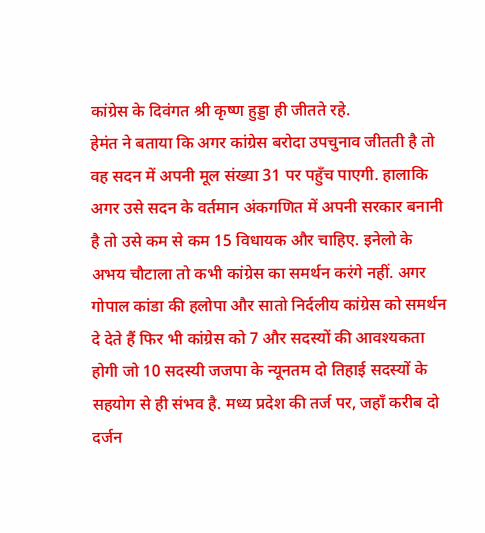कांग्रेस के दिवंगत श्री कृष्ण हुड्डा ही जीतते रहे.
हेमंत ने बताया कि अगर कांग्रेस बरोदा उपचुनाव जीतती है तो वह सदन में अपनी मूल संख्या 31 पर पहुँच पाएगी. हालाकि अगर उसे सदन के वर्तमान अंकगणित में अपनी सरकार बनानी है तो उसे कम से कम 15 विधायक और चाहिए. इनेलो के अभय चौटाला तो कभी कांग्रेस का समर्थन करंगे नहीं. अगर गोपाल कांडा की हलोपा और सातो निर्दलीय कांग्रेस को समर्थन दे देते हैं फिर भी कांग्रेस को 7 और सदस्यों की आवश्यकता होगी जो 10 सदस्यी जजपा के न्यूनतम दो तिहाई सदस्यों के सहयोग से ही संभव है. मध्य प्रदेश की तर्ज पर, जहाँ करीब दो दर्जन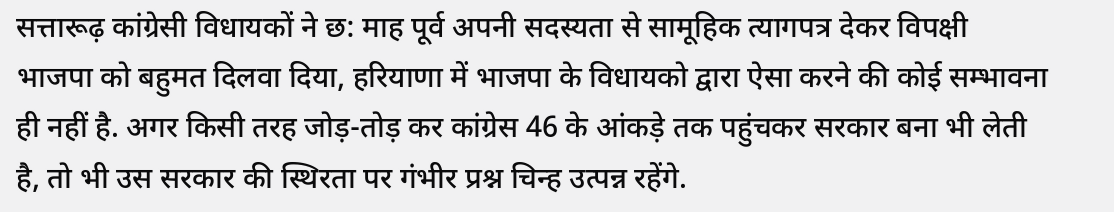सत्तारूढ़ कांग्रेसी विधायकों ने छ: माह पूर्व अपनी सदस्यता से सामूहिक त्यागपत्र देकर विपक्षी भाजपा को बहुमत दिलवा दिया, हरियाणा में भाजपा के विधायको द्वारा ऐसा करने की कोई सम्भावना ही नहीं है. अगर किसी तरह जोड़-तोड़ कर कांग्रेस 46 के आंकड़े तक पहुंचकर सरकार बना भी लेती है, तो भी उस सरकार की स्थिरता पर गंभीर प्रश्न चिन्ह उत्पन्न रहेंगे.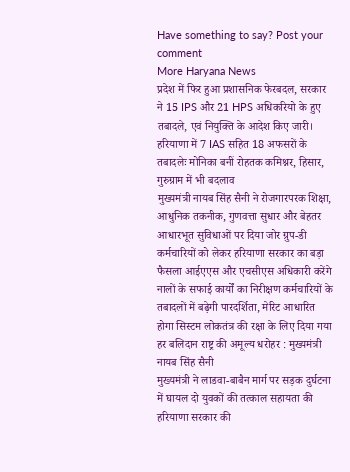Have something to say? Post your comment
More Haryana News
प्रदेश में फिर हुआ प्रशासनिक फेरबदल, सरकार ने 15 IPS और 21 HPS अधिकरियो के हुए तबादले, एवं नियुक्ति के आदेश किए जारी।
हरियाणा में 7 IAS सहित 18 अफसरों के तबादलेः मोनिका बनीं रोहतक कमिश्नर, हिसार, गुरुग्राम में भी बदलाव
मुख्यमंत्री नायब सिंह सैनी ने रोजगारपरक शिक्षा, आधुनिक तकनीक, गुणवत्ता सुधार और बेहतर आधारभूत सुविधाओं पर दिया जोर ग्रुप-डी कर्मचारियों को लेकर हरियाणा सरकार का बड़ा फैसला आईएएस और एचसीएस अधिकारी करेंगे नालों के सफाई कार्यों का निरीक्षण कर्मचारियों के तबादलों में बढ़ेगी पारदर्शिता, मेरिट आधारित होगा सिस्टम लोकतंत्र की रक्षा के लिए दिया गया हर बलिदान राष्ट्र की अमूल्य धरोहर : मुख्यमंत्री नायब सिंह सैनी
मुख्यमंत्री ने लाडवा-बाबैन मार्ग पर सड़क दुर्घटना में घायल दो युवकों की तत्काल सहायता की
हरियाणा सरकार की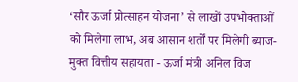‘सौर ऊर्जा प्रोत्साहन योजना’ से लाखों उपभोक्ताओं को मिलेगा लाभ, अब आसान शर्तों पर मिलेगी ब्याज-मुक्त वित्तीय सहायता - ऊर्जा मंत्री अनिल विज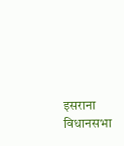इसराना विधानसभा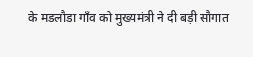के मडलौडा गाँव को मुख्यमंत्री ने दी बड़ी सौगात